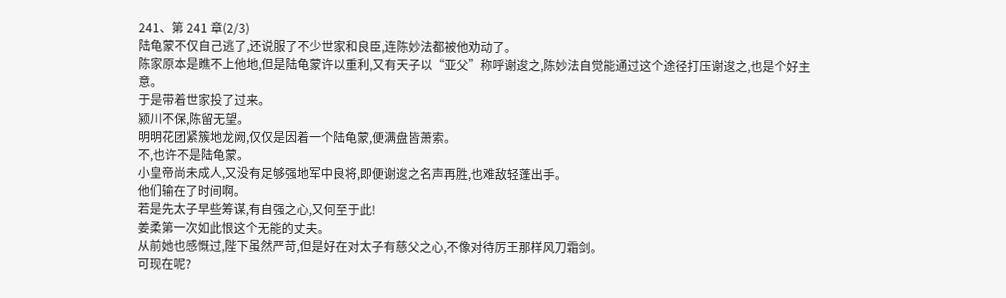241、第 241 章(2/3)
陆龟蒙不仅自己逃了,还说服了不少世家和良臣,连陈妙法都被他劝动了。
陈家原本是瞧不上他地,但是陆龟蒙许以重利,又有天子以“亚父”称呼谢逡之,陈妙法自觉能通过这个途径打压谢逡之,也是个好主意。
于是带着世家投了过来。
颍川不保,陈留无望。
明明花团紧簇地龙阙,仅仅是因着一个陆龟蒙,便满盘皆萧索。
不,也许不是陆龟蒙。
小皇帝尚未成人,又没有足够强地军中良将,即便谢逡之名声再胜,也难敌轻蓬出手。
他们输在了时间啊。
若是先太子早些筹谋,有自强之心,又何至于此!
姜柔第一次如此恨这个无能的丈夫。
从前她也感慨过,陛下虽然严苛,但是好在对太子有慈父之心,不像对待厉王那样风刀霜剑。
可现在呢?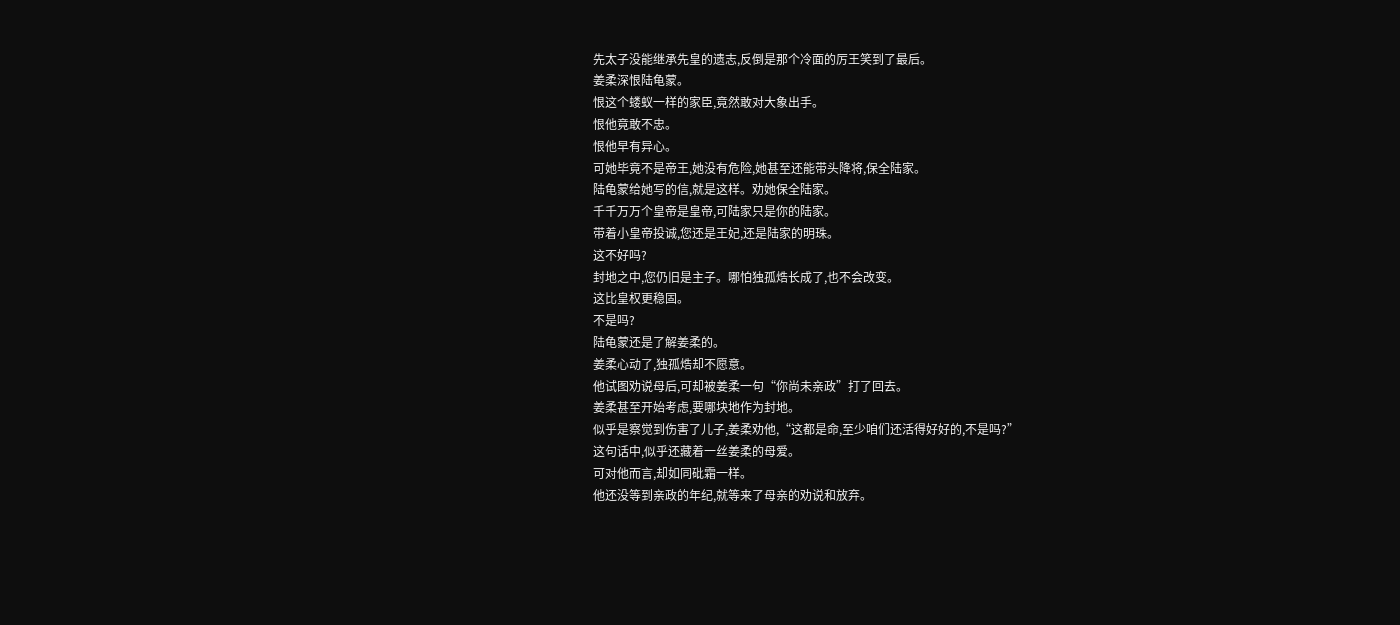先太子没能继承先皇的遗志,反倒是那个冷面的厉王笑到了最后。
姜柔深恨陆龟蒙。
恨这个蝼蚁一样的家臣,竟然敢对大象出手。
恨他竟敢不忠。
恨他早有异心。
可她毕竟不是帝王,她没有危险,她甚至还能带头降将,保全陆家。
陆龟蒙给她写的信,就是这样。劝她保全陆家。
千千万万个皇帝是皇帝,可陆家只是你的陆家。
带着小皇帝投诚,您还是王妃,还是陆家的明珠。
这不好吗?
封地之中,您仍旧是主子。哪怕独孤焅长成了,也不会改变。
这比皇权更稳固。
不是吗?
陆龟蒙还是了解姜柔的。
姜柔心动了,独孤焅却不愿意。
他试图劝说母后,可却被姜柔一句“你尚未亲政”打了回去。
姜柔甚至开始考虑,要哪块地作为封地。
似乎是察觉到伤害了儿子,姜柔劝他,“这都是命,至少咱们还活得好好的,不是吗?”
这句话中,似乎还藏着一丝姜柔的母爱。
可对他而言,却如同砒霜一样。
他还没等到亲政的年纪,就等来了母亲的劝说和放弃。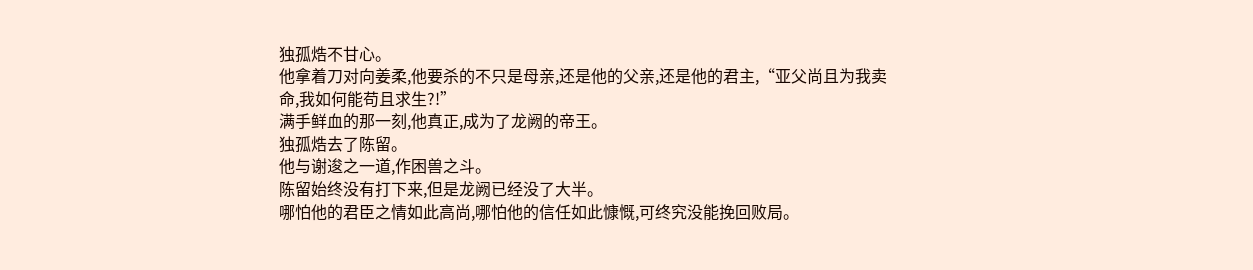独孤焅不甘心。
他拿着刀对向姜柔,他要杀的不只是母亲,还是他的父亲,还是他的君主,“亚父尚且为我卖命,我如何能苟且求生?!”
满手鲜血的那一刻,他真正,成为了龙阙的帝王。
独孤焅去了陈留。
他与谢逡之一道,作困兽之斗。
陈留始终没有打下来,但是龙阙已经没了大半。
哪怕他的君臣之情如此高尚,哪怕他的信任如此慷慨,可终究没能挽回败局。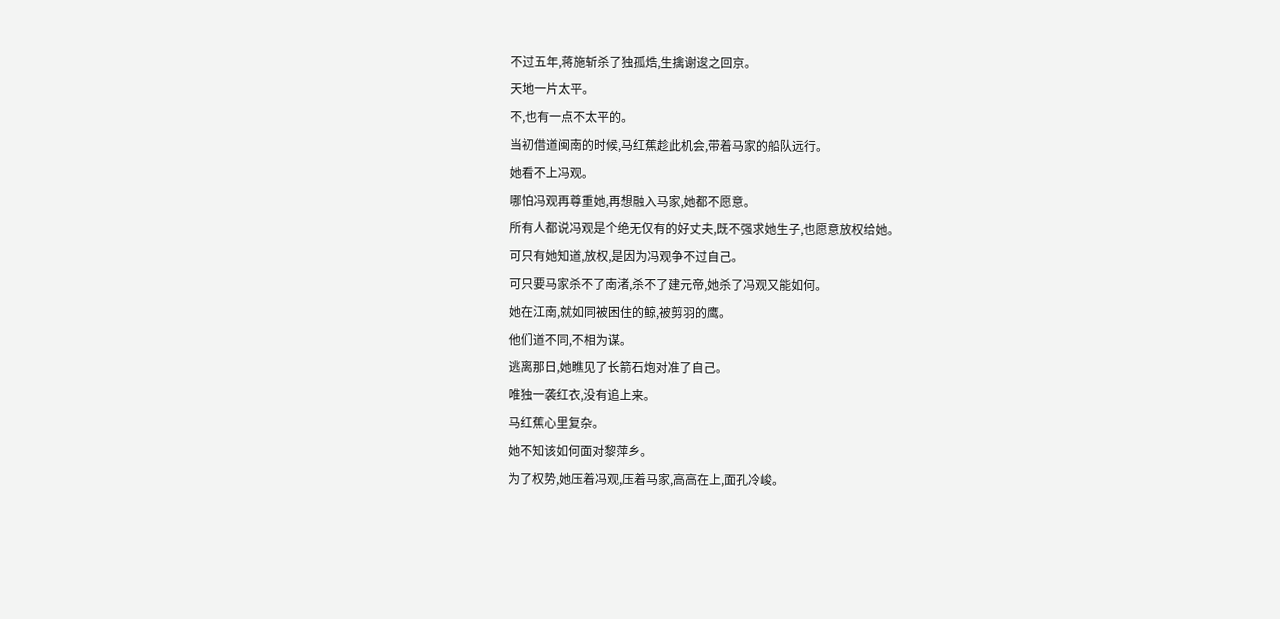不过五年,蒋施斩杀了独孤焅,生擒谢逡之回京。
天地一片太平。
不,也有一点不太平的。
当初借道闽南的时候,马红蕉趁此机会,带着马家的船队远行。
她看不上冯观。
哪怕冯观再尊重她,再想融入马家,她都不愿意。
所有人都说冯观是个绝无仅有的好丈夫,既不强求她生子,也愿意放权给她。
可只有她知道,放权,是因为冯观争不过自己。
可只要马家杀不了南渚,杀不了建元帝,她杀了冯观又能如何。
她在江南,就如同被困住的鲸,被剪羽的鹰。
他们道不同,不相为谋。
逃离那日,她瞧见了长箭石炮对准了自己。
唯独一袭红衣,没有追上来。
马红蕉心里复杂。
她不知该如何面对黎萍乡。
为了权势,她压着冯观,压着马家,高高在上,面孔冷峻。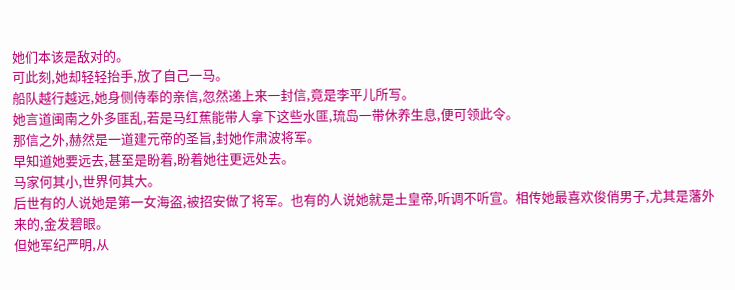她们本该是敌对的。
可此刻,她却轻轻抬手,放了自己一马。
船队越行越远,她身侧侍奉的亲信,忽然递上来一封信,竟是李平儿所写。
她言道闽南之外多匪乱,若是马红蕉能带人拿下这些水匪,琉岛一带休养生息,便可领此令。
那信之外,赫然是一道建元帝的圣旨,封她作肃波将军。
早知道她要远去,甚至是盼着,盼着她往更远处去。
马家何其小,世界何其大。
后世有的人说她是第一女海盗,被招安做了将军。也有的人说她就是土皇帝,听调不听宣。相传她最喜欢俊俏男子,尤其是藩外来的,金发碧眼。
但她军纪严明,从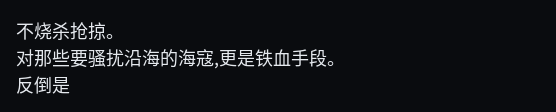不烧杀抢掠。
对那些要骚扰沿海的海寇,更是铁血手段。
反倒是